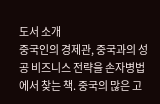도서 소개
중국인의 경제관, 중국과의 성공 비즈니스 전략을 손자병법에서 찾는 책. 중국의 많은 고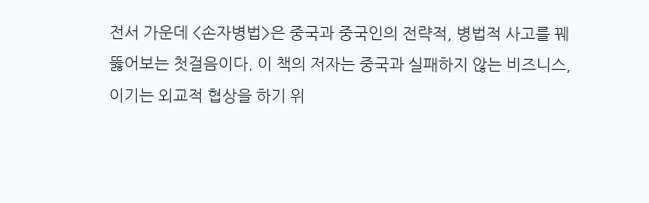전서 가운데 <손자병법>은 중국과 중국인의 전략적, 병법적 사고를 꿰뚫어보는 첫걸음이다. 이 책의 저자는 중국과 실패하지 않는 비즈니스, 이기는 외교적 협상을 하기 위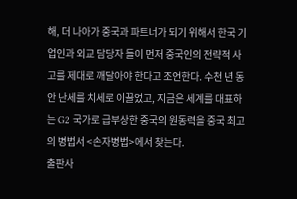해, 더 나아가 중국과 파트너가 되기 위해서 한국 기업인과 외교 담당자 들이 먼저 중국인의 전략적 사고를 제대로 깨달아야 한다고 조언한다. 수천 년 동안 난세를 치세로 이끌었고, 지금은 세계를 대표하는 G2 국가로 급부상한 중국의 원동력을 중국 최고의 병법서 <손자병법>에서 찾는다.
출판사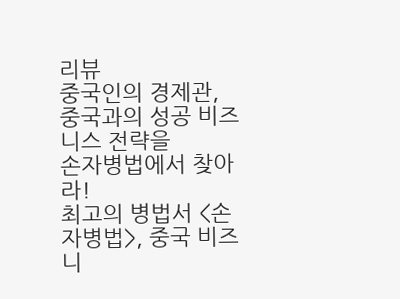리뷰
중국인의 경제관, 중국과의 성공 비즈니스 전략을
손자병법에서 찾아라!
최고의 병법서 <손자병법>, 중국 비즈니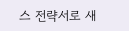스 전략서로 새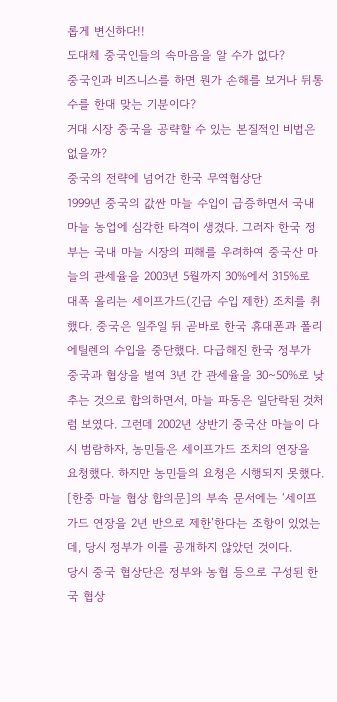롭게 변신하다!!
도대체 중국인들의 속마음을 알 수가 없다?
중국인과 비즈니스를 하면 뭔가 손해를 보거나 뒤통수를 한대 맞는 기분이다?
거대 시장 중국을 공략할 수 있는 본질적인 비법은 없을까?
중국의 전략에 넘어간 한국 무역협상단
1999년 중국의 값싼 마늘 수입이 급증하면서 국내 마늘 농업에 심각한 타격이 생겼다. 그러자 한국 정부는 국내 마늘 시장의 피해를 우려하여 중국산 마늘의 관세율을 2003년 5월까지 30%에서 315%로 대폭 올리는 세이프가드(긴급 수입 제한) 조치를 취했다. 중국은 일주일 뒤 곧바로 한국 휴대폰과 폴리에틸렌의 수입을 중단했다. 다급해진 한국 정부가 중국과 협상을 벌여 3년 간 관세율을 30~50%로 낮추는 것으로 합의하면서, 마늘 파동은 일단락된 것처럼 보였다. 그런데 2002년 상반기 중국산 마늘이 다시 범람하자, 농민들은 세이프가드 조치의 연장을 요청했다. 하지만 농민들의 요청은 시행되지 못했다. [한중 마늘 협상 합의문]의 부속 문서에는 ‘세이프가드 연장을 2년 반으로 제한’한다는 조항이 있었는데, 당시 정부가 이를 공개하지 않았던 것이다.
당시 중국 협상단은 정부와 농협 등으로 구성된 한국 협상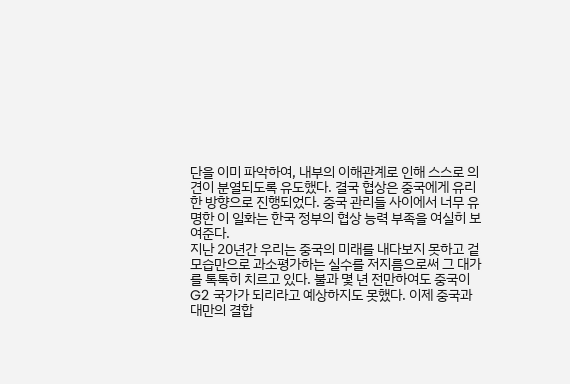단을 이미 파악하여, 내부의 이해관계로 인해 스스로 의견이 분열되도록 유도했다. 결국 협상은 중국에게 유리한 방향으로 진행되었다. 중국 관리들 사이에서 너무 유명한 이 일화는 한국 정부의 협상 능력 부족을 여실히 보여준다.
지난 20년간 우리는 중국의 미래를 내다보지 못하고 겉모습만으로 과소평가하는 실수를 저지름으로써 그 대가를 톡톡히 치르고 있다. 불과 몇 년 전만하여도 중국이 G2 국가가 되리라고 예상하지도 못했다. 이제 중국과 대만의 결합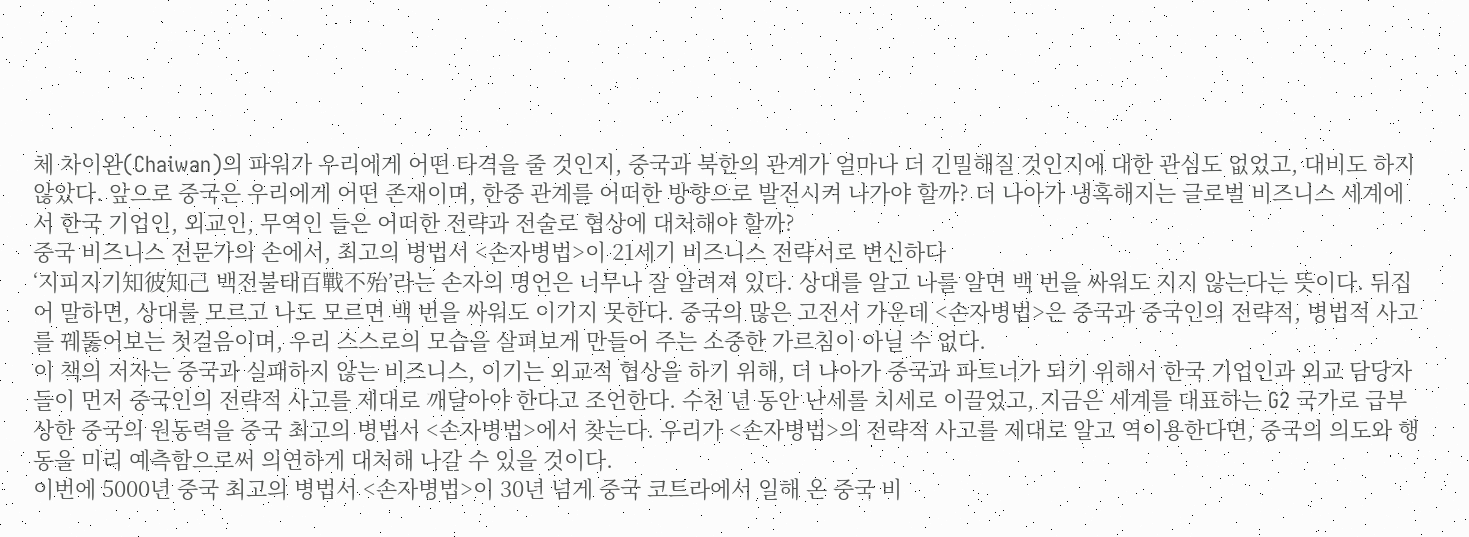체 차이완(Chaiwan)의 파워가 우리에게 어떤 타격을 줄 것인지, 중국과 북한의 관계가 얼마나 더 긴밀해질 것인지에 대한 관심도 없었고, 대비도 하지 않았다. 앞으로 중국은 우리에게 어떤 존재이며, 한중 관계를 어떠한 방향으로 발전시켜 나가야 할까? 더 나아가 냉혹해지는 글로벌 비즈니스 세계에서 한국 기업인, 외교인, 무역인 들은 어떠한 전략과 전술로 협상에 대처해야 할까?
중국 비즈니스 전문가의 손에서, 최고의 병법서 <손자병법>이 21세기 비즈니스 전략서로 변신하다
‘지피지기知彼知己 백전불태百戰不殆’라는 손자의 명언은 너무나 잘 알려져 있다. 상대를 알고 나를 알면 백 번을 싸워도 지지 않는다는 뜻이다. 뒤집어 말하면, 상대를 모르고 나도 모르면 백 번을 싸워도 이기지 못한다. 중국의 많은 고전서 가운데 <손자병법>은 중국과 중국인의 전략적, 병법적 사고를 꿰뚫어보는 첫걸음이며, 우리 스스로의 모습을 살펴보게 만들어 주는 소중한 가르침이 아닐 수 없다.
이 책의 저자는 중국과 실패하지 않는 비즈니스, 이기는 외교적 협상을 하기 위해, 더 나아가 중국과 파트너가 되기 위해서 한국 기업인과 외교 담당자 들이 먼저 중국인의 전략적 사고를 제대로 깨달아야 한다고 조언한다. 수천 년 동안 난세를 치세로 이끌었고, 지금은 세계를 대표하는 G2 국가로 급부상한 중국의 원동력을 중국 최고의 병법서 <손자병법>에서 찾는다. 우리가 <손자병법>의 전략적 사고를 제대로 알고 역이용한다면, 중국의 의도와 행동을 미리 예측함으로써 의연하게 대처해 나갈 수 있을 것이다.
이번에 5000년 중국 최고의 병법서 <손자병법>이 30년 넘게 중국 코트라에서 일해 온 중국 비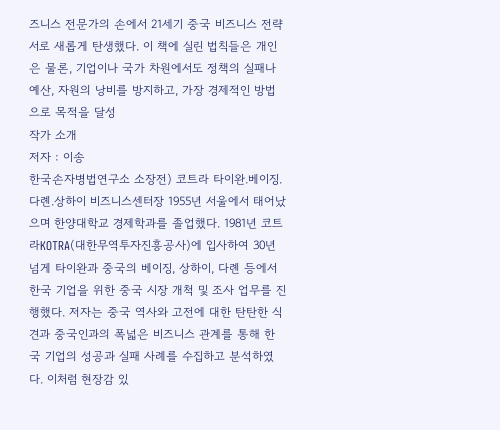즈니스 전문가의 손에서 21세기 중국 비즈니스 전략서로 새롭게 탄생했다. 이 책에 실린 법칙들은 개인은 물론, 기업이나 국가 차원에서도 정책의 실패나 예산, 자원의 낭비를 방지하고, 가장 경제적인 방법으로 목적을 달성
작가 소개
저자 : 이송
한국손자병법연구소 소장전) 코트라 타이완.베이징.다롄.상하이 비즈니스센터장 1955년 서울에서 태어났으며 한양대학교 경제학과를 졸업했다. 1981년 코트라KOTRA(대한무역투자진흥공사)에 입사하여 30년 넘게 타이완과 중국의 베이징, 상하이, 다롄 등에서 한국 기업을 위한 중국 시장 개척 및 조사 업무를 진행했다. 저자는 중국 역사와 고전에 대한 탄탄한 식견과 중국인과의 폭넓은 비즈니스 관계를 통해 한국 기업의 성공과 실패 사례를 수집하고 분석하였다. 이처럼 현장감 있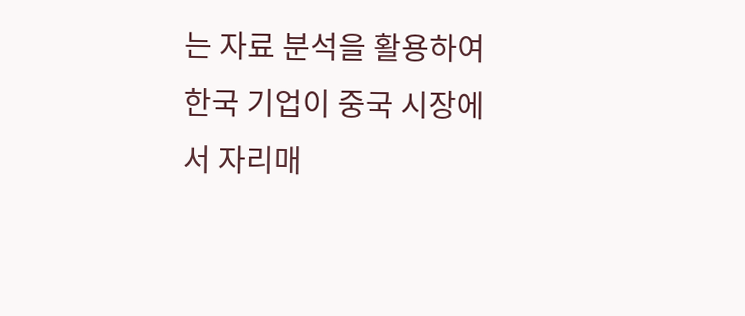는 자료 분석을 활용하여 한국 기업이 중국 시장에서 자리매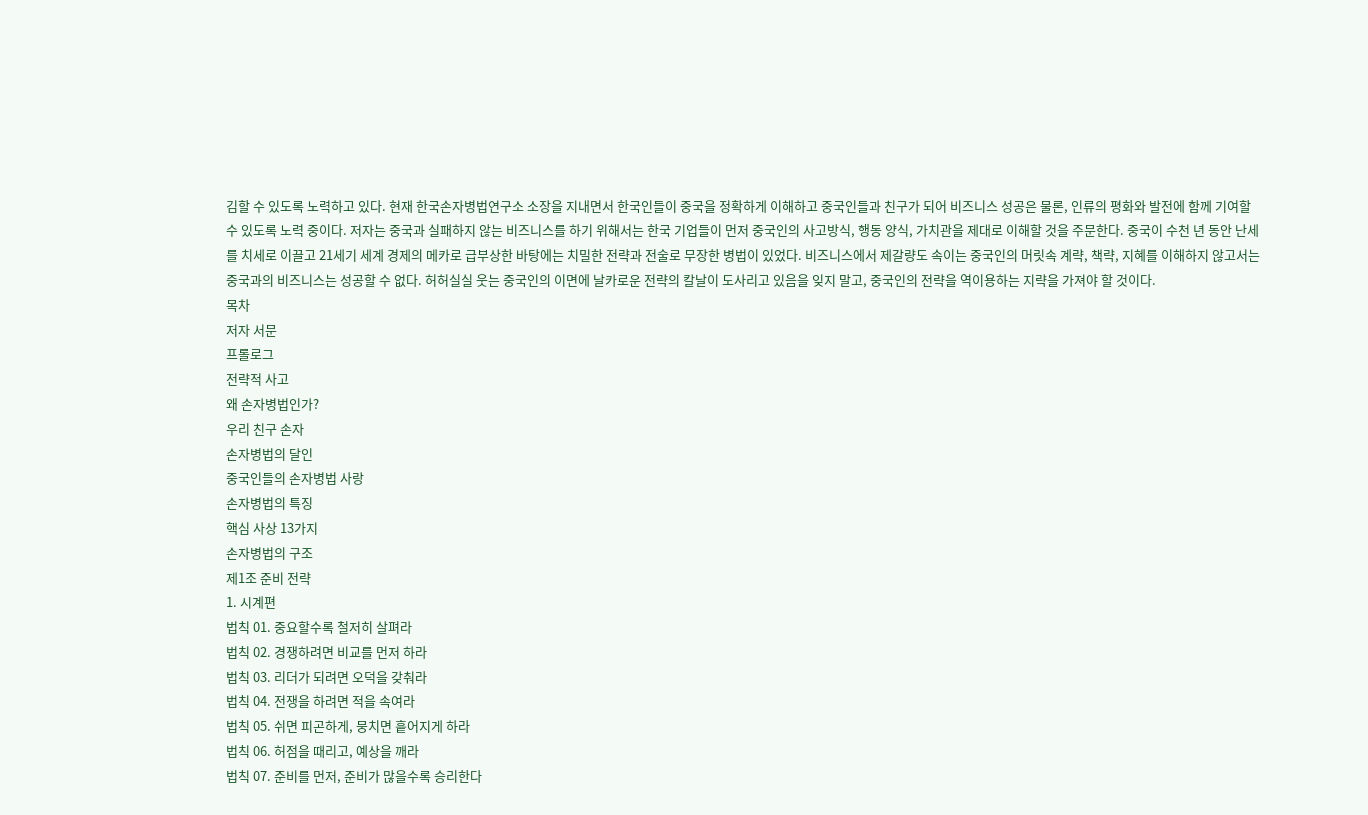김할 수 있도록 노력하고 있다. 현재 한국손자병법연구소 소장을 지내면서 한국인들이 중국을 정확하게 이해하고 중국인들과 친구가 되어 비즈니스 성공은 물론, 인류의 평화와 발전에 함께 기여할 수 있도록 노력 중이다. 저자는 중국과 실패하지 않는 비즈니스를 하기 위해서는 한국 기업들이 먼저 중국인의 사고방식, 행동 양식, 가치관을 제대로 이해할 것을 주문한다. 중국이 수천 년 동안 난세를 치세로 이끌고 21세기 세계 경제의 메카로 급부상한 바탕에는 치밀한 전략과 전술로 무장한 병법이 있었다. 비즈니스에서 제갈량도 속이는 중국인의 머릿속 계략, 책략, 지혜를 이해하지 않고서는 중국과의 비즈니스는 성공할 수 없다. 허허실실 웃는 중국인의 이면에 날카로운 전략의 칼날이 도사리고 있음을 잊지 말고, 중국인의 전략을 역이용하는 지략을 가져야 할 것이다.
목차
저자 서문
프롤로그
전략적 사고
왜 손자병법인가?
우리 친구 손자
손자병법의 달인
중국인들의 손자병법 사랑
손자병법의 특징
핵심 사상 13가지
손자병법의 구조
제1조 준비 전략
1. 시계편
법칙 01. 중요할수록 철저히 살펴라
법칙 02. 경쟁하려면 비교를 먼저 하라
법칙 03. 리더가 되려면 오덕을 갖춰라
법칙 04. 전쟁을 하려면 적을 속여라
법칙 05. 쉬면 피곤하게, 뭉치면 흩어지게 하라
법칙 06. 허점을 때리고, 예상을 깨라
법칙 07. 준비를 먼저, 준비가 많을수록 승리한다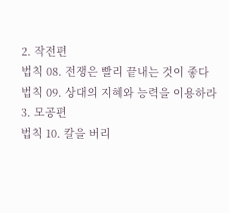2. 작전편
법칙 08. 전쟁은 빨리 끝내는 것이 좋다
법칙 09. 상대의 지혜와 능력을 이용하라
3. 모공편
법칙 10. 칼을 버리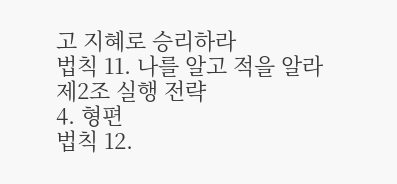고 지혜로 승리하라
법칙 11. 나를 알고 적을 알라
제2조 실행 전략
4. 형편
법칙 12.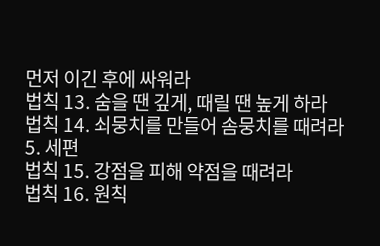먼저 이긴 후에 싸워라
법칙 13. 숨을 땐 깊게, 때릴 땐 높게 하라
법칙 14. 쇠뭉치를 만들어 솜뭉치를 때려라
5. 세편
법칙 15. 강점을 피해 약점을 때려라
법칙 16. 원칙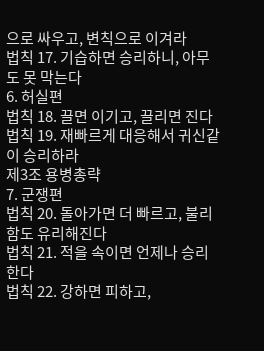으로 싸우고, 변칙으로 이겨라
법칙 17. 기습하면 승리하니, 아무도 못 막는다
6. 허실편
법칙 18. 끌면 이기고, 끌리면 진다
법칙 19. 재빠르게 대응해서 귀신같이 승리하라
제3조 용병총략
7. 군쟁편
법칙 20. 돌아가면 더 빠르고, 불리함도 유리해진다
법칙 21. 적을 속이면 언제나 승리한다
법칙 22. 강하면 피하고,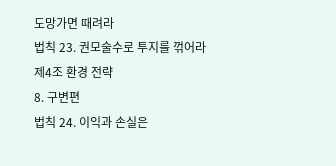도망가면 때려라
법칙 23. 권모술수로 투지를 꺾어라
제4조 환경 전략
8. 구변편
법칙 24. 이익과 손실은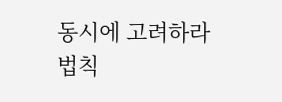동시에 고려하라
법칙